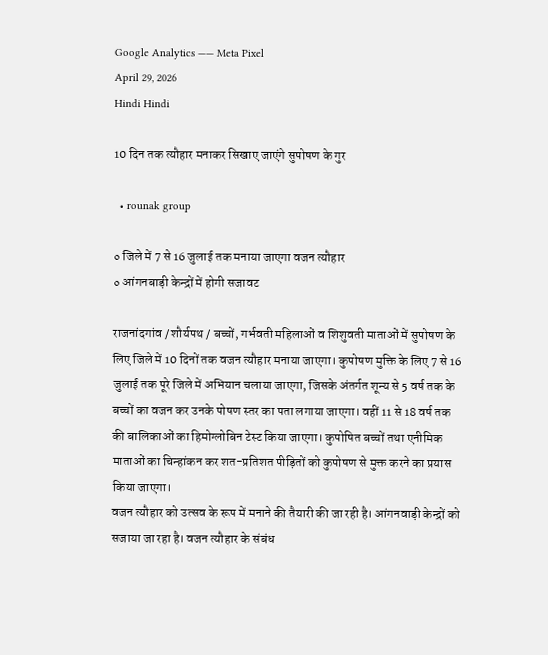Google Analytics —— Meta Pixel
April 29, 2026
Hindi Hindi

10 दिन तक त्यौहार मनाकर सिखाए जाएंगे सुपोषण के गुर

  • rounak group

० जिले में 7 से 16 जुलाई तक मनाया जाएगा वजन त्यौहार
० आंगनबाड़ी केन्द्रों में होगी सजावट

राजनांदगांव / शौर्यपथ / बच्चों, गर्भवती महिलाओं व शिशुवती माताओं में सुपोषण के लिए जिले में 10 दिनों तक वजन त्यौहार मनाया जाएगा। कुपोषण मुक्ति के लिए 7 से 16 जुलाई तक पूरे जिले में अभियान चलाया जाएगा, जिसके अंतर्गत शून्य से 5 वर्ष तक के बच्चों का वजन कर उनके पोषण स्तर का पता लगाया जाएगा। वहीं 11 से 18 वर्ष तक की बालिकाओं का हिमोग्लोबिन टेस्ट किया जाएगा। कुपोषित बच्चों तथा एनीमिक माताओं का चिन्हांकन कर शत-प्रतिशत पीड़ितों को कुपोषण से मुक्त करने का प्रयास किया जाएगा।
वजन त्यौहार को उत्सव के रूप में मनाने की तैयारी की जा रही है। आंगनवाड़ी केन्द्रों को सजाया जा रहा है। वजन त्यौहार के संबंध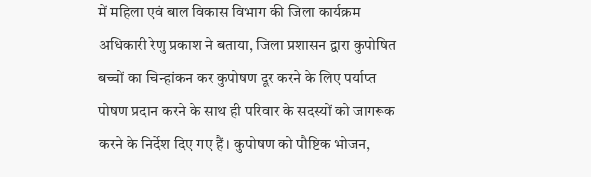में महिला एवं बाल विकास विभाग की जिला कार्यक्रम अधिकारी रेणु प्रकाश ने बताया, जिला प्रशासन द्वारा कुपोषित बच्चों का चिन्हांकन कर कुपोषण दूर करने के लिए पर्याप्त पोषण प्रदान करने के साथ ही परिवार के सदस्यों को जागरूक करने के निर्देश दिए गए हैं। कुपोषण को पौष्टिक भोजन,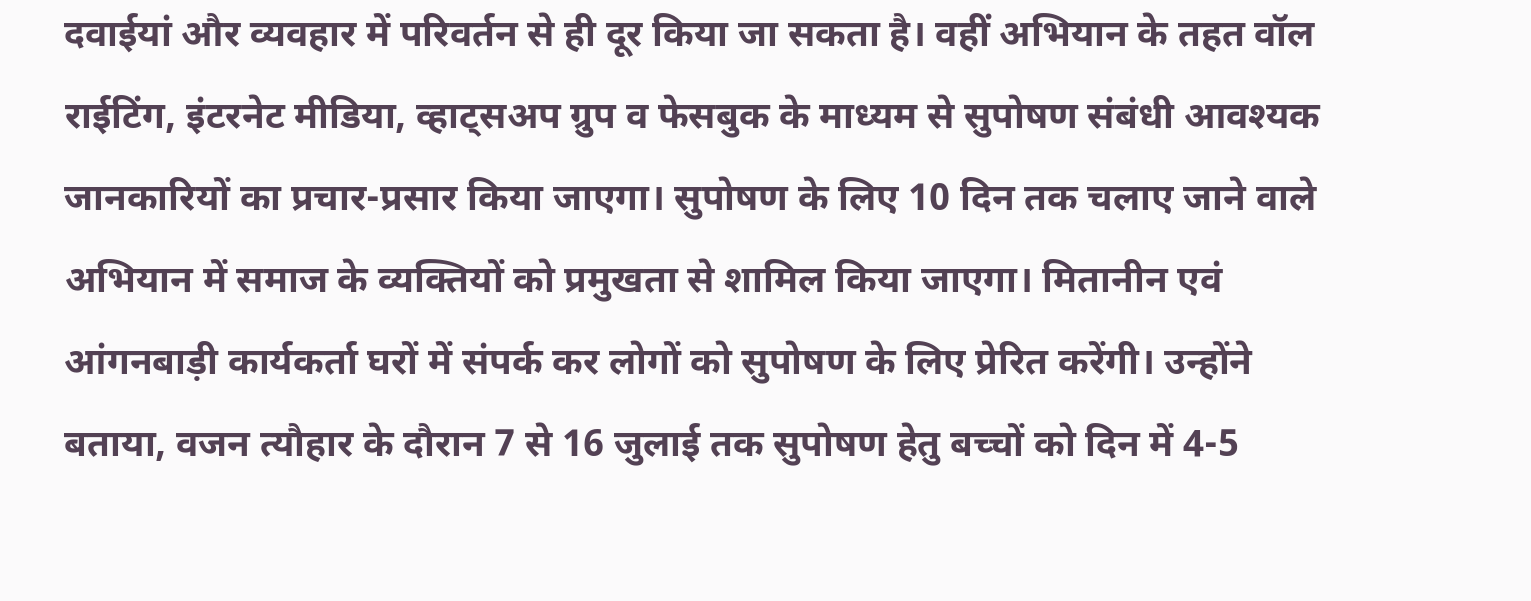दवाईयां और व्यवहार में परिवर्तन से ही दूर किया जा सकता है। वहीं अभियान के तहत वॉल राईटिंग, इंटरनेट मीडिया, व्हाट्सअप ग्रुप व फेसबुक के माध्यम से सुपोषण संबंधी आवश्यक जानकारियों का प्रचार-प्रसार किया जाएगा। सुपोषण के लिए 10 दिन तक चलाए जाने वाले अभियान में समाज के व्यक्तियों को प्रमुखता से शामिल किया जाएगा। मितानीन एवं आंगनबाड़ी कार्यकर्ता घरों में संपर्क कर लोगों को सुपोषण के लिए प्रेरित करेंगी। उन्होंने बताया, वजन त्यौहार के दौरान 7 से 16 जुलाई तक सुपोषण हेतु बच्चों को दिन में 4-5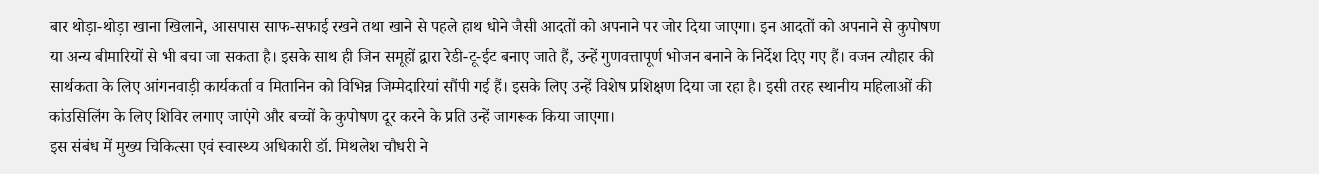बार थोड़ा-थोड़ा खाना खिलाने, आसपास साफ-सफाई रखने तथा खाने से पहले हाथ धोने जैसी आदतों को अपनाने पर जोर दिया जाएगा। इन आदतों को अपनाने से कुपोषण या अन्य बीमारियों से भी बचा जा सकता है। इसके साथ ही जिन समूहों द्वारा रेडी-टू-ईट बनाए जाते हैं, उन्हें गुणवत्तापूर्ण भोजन बनाने के निर्देश दिए गए हैं। वजन त्यौहार की सार्थकता के लिए आंगनवाड़ी कार्यकर्ता व मितानिन को विभिन्न जिम्मेदारियां सौंपी गई हैं। इसके लिए उन्हें विशेष प्रशिक्षण दिया जा रहा है। इसी तरह स्थानीय महिलाओं की कांउसिलिंग के लिए शिविर लगाए जाएंगे और बच्चों के कुपोषण दूर करने के प्रति उन्हें जागरूक किया जाएगा।
इस संबंध में मुख्य चिकित्सा एवं स्वास्थ्य अधिकारी डॉ. मिथलेश चौधरी ने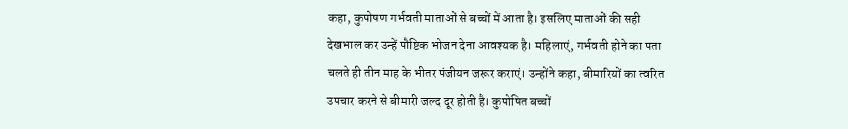कहा, कुपोषण गर्भवती माताओं से बच्चों में आता है। इसलिए माताओं की सही देखभाल कर उन्हें पौष्टिक भोजन देना आवश्यक है। महिलाएं, गर्भवती होने का पता चलते ही तीन माह के भीतर पंजीयन जरूर कराएं। उन्होंने कहा, बीमारियों का त्वरित उपचार करने से बीमारी जल्द दूर होती है। कुपोषित बच्चों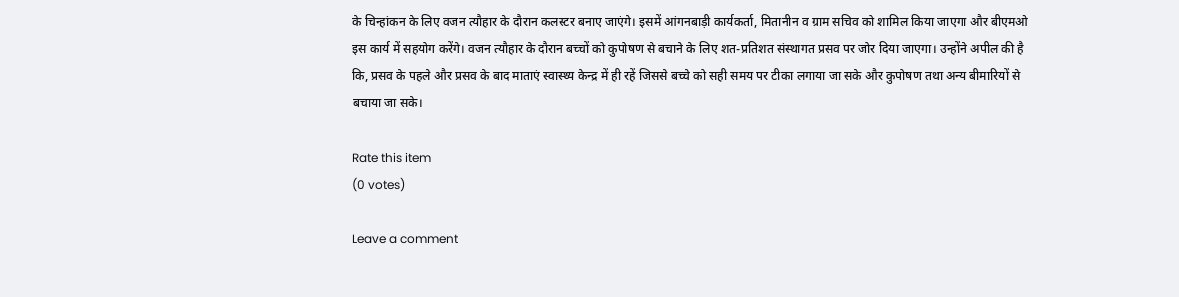के चिन्हांकन के लिए वजन त्यौहार के दौरान कलस्टर बनाए जाएंगे। इसमें आंगनबाड़ी कार्यकर्ता, मितानीन व ग्राम सचिव को शामिल किया जाएगा और बीएमओ इस कार्य में सहयोग करेंगे। वजन त्यौहार के दौरान बच्चों को कुपोषण से बचाने के लिए शत-प्रतिशत संस्थागत प्रसव पर जोर दिया जाएगा। उन्होंने अपील की है कि, प्रसव के पहले और प्रसव के बाद माताएं स्वास्थ्य केन्द्र में ही रहें जिससे बच्चे को सही समय पर टीका लगाया जा सके और कुपोषण तथा अन्य बीमारियों से बचाया जा सके।

Rate this item
(0 votes)

Leave a comment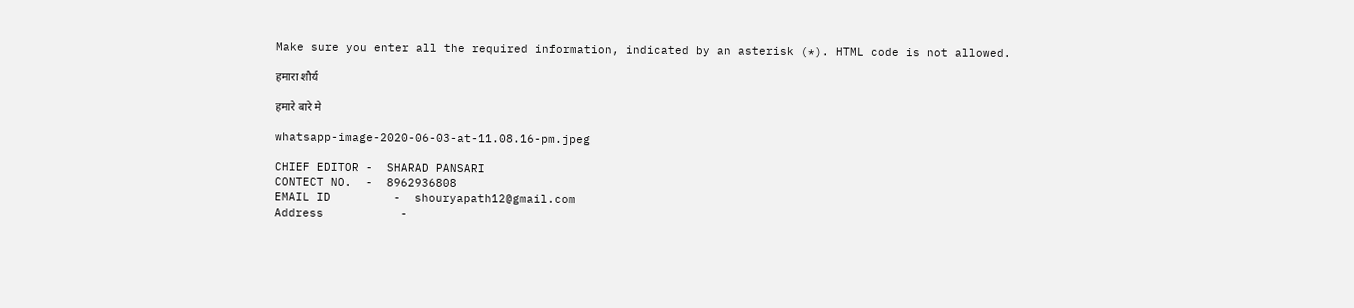Make sure you enter all the required information, indicated by an asterisk (*). HTML code is not allowed.

हमारा शौर्य

हमारे बारे मे

whatsapp-image-2020-06-03-at-11.08.16-pm.jpeg

CHIEF EDITOR -  SHARAD PANSARI
CONTECT NO.  -  8962936808
EMAIL ID         -  shouryapath12@gmail.com
Address           -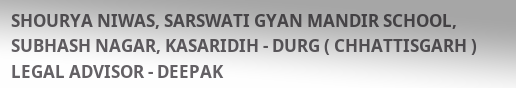SHOURYA NIWAS, SARSWATI GYAN MANDIR SCHOOL, SUBHASH NAGAR, KASARIDIH - DURG ( CHHATTISGARH )
LEGAL ADVISOR - DEEPAK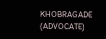KHOBRAGADE (ADVOCATE)